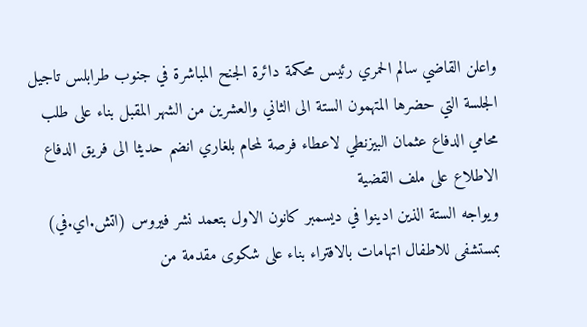واعلن القاضي سالم الحمري رئيس محكمة دائرة الجنح المباشرة في جنوب طرابلس تاجيل الجلسة التي حضرها المتهمون الستة الى الثاني والعشرين من الشهر المقبل بناء على طلب محامي الدفاع عثمان البيزنطي لاعطاء فرصة لمحام بلغاري انضم حديثا الى فريق الدفاع الاطلاع على ملف القضية
ويواجه الستة الذين ادينوا في ديسمبر كانون الاول بتعمد نشر فيروس (اتش.اي.في) بمستشفى للاطفال اتهامات بالافتراء بناء على شكوى مقدمة من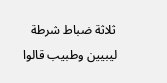ثلاثة ضباط شرطة ليبيين وطبيب قالوا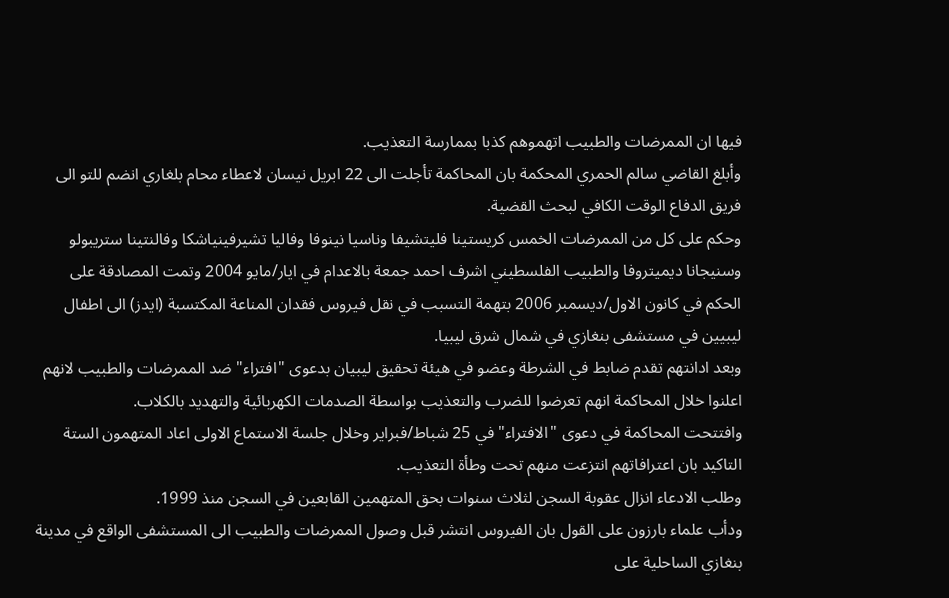فيها ان الممرضات والطبيب اتهموهم كذبا بممارسة التعذيب.
وأبلغ القاضي سالم الحمري المحكمة بان المحاكمة تأجلت الى 22 ابريل نيسان لاعطاء محام بلغاري انضم للتو الى فريق الدفاع الوقت الكافي لبحث القضية.
وحكم على كل من الممرضات الخمس كريستينا فليتشيفا وناسيا نينوفا وفاليا تشيرفينياشكا وفالنتينا ستريبولو وسنيجانا ديميتروفا والطبيب الفلسطيني اشرف احمد جمعة بالاعدام في ايار/مايو 2004 وتمت المصادقة على الحكم في كانون الاول/ديسمبر 2006 بتهمة التسبب في نقل فيروس فقدان المناعة المكتسبة (ايدز) الى اطفال ليبيين في مستشفى بنغازي في شمال شرق ليبيا.
وبعد ادانتهم تقدم ضابط في الشرطة وعضو في هيئة تحقيق ليبيان بدعوى "افتراء" ضد الممرضات والطبيب لانهم اعلنوا خلال المحاكمة انهم تعرضوا للضرب والتعذيب بواسطة الصدمات الكهربائية والتهديد بالكلاب.
وافتتحت المحاكمة في دعوى "الافتراء" في 25 شباط/فبراير وخلال جلسة الاستماع الاولى اعاد المتهمون الستة التاكيد بان اعترافاتهم انتزعت منهم تحت وطأة التعذيب.
وطلب الادعاء انزال عقوبة السجن لثلاث سنوات بحق المتهمين القابعين في السجن منذ 1999.
ودأب علماء بارزون على القول بان الفيروس انتشر قبل وصول الممرضات والطبيب الى المستشفى الواقع في مدينة بنغازي الساحلية على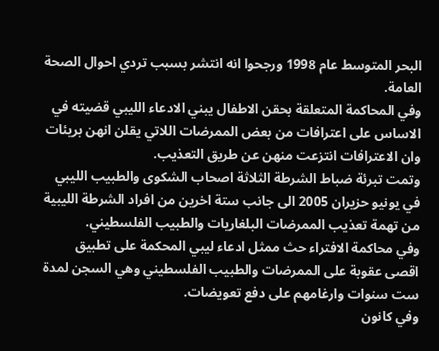البحر المتوسط عام 1998 ورجحوا انه انتشر بسبب تردي احوال الصحة العامة.
وفي المحاكمة المتعلقة بحقن الاطفال يبني الادعاء الليبي قضيته في الاساس على اعترافات من بعض الممرضات اللاتي يقلن انهن بريئات وان الاعترافات انتزعت منهن عن طريق التعذيب.
وتمت تبرئة ضباط الشرطة الثلاثة اصحاب الشكوى والطبيب الليبي في يونيو حزيران 2005 الى جانب ستة اخرين من افراد الشرطة الليبية من تهمة تعذيب الممرضات البلغاريات والطبيب الفلسطيني.
وفي محاكمة الافتراء حث ممثل ادعاء ليبي المحكمة على تطبيق اقصى عقوبة على الممرضات والطبيب الفلسطيني وهي السجن لمدة ست سنوات وارغامهم على دفع تعويضات.
وفي كانون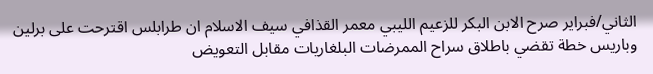الثاني/فبراير صرح الابن البكر للزعيم الليبي معمر القذافي سيف الاسلام ان طرابلس اقترحت على برلين وباريس خطة تقضي باطلاق سراح الممرضات البلغاريات مقابل التعويض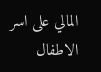المالي على اسر الاطفال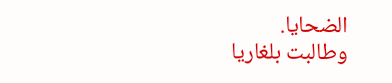الضحايا.
وطالبت بلغاريا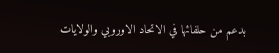بدعم من حلفائها في الاتحاد الاوروبي والولايات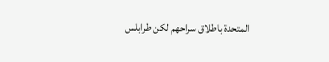المتحدة باطلاق سراحهم لكن طرابلس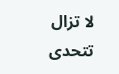لا تزال تتحدى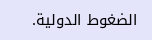الضغوط الدولية.